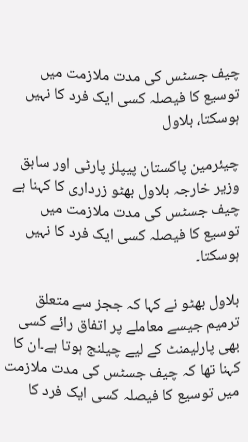چیف جسٹس کی مدت ملازمت میں توسیع کا فیصلہ کسی ایک فرد کا نہیں ہوسکتا، بلاول

چیئرمین پاکستان پیپلز پارٹی اور سابق وزیر خارجہ بلاول بھٹو زرداری کا کہنا ہے چیف جسٹس کی مدت ملازمت میں توسیع کا فیصلہ کسی ایک فرد کا نہیں ہوسکتا۔

بلاول بھٹو نے کہا کہ ججز سے متعلق ترمیم جیسے معاملے پر اتفاق رائے کسی بھی پارلیمنٹ کے لیے چیلنج ہوتا ہے۔ان کا کہنا تھا کہ چیف جسٹس کی مدت ملازمت میں توسیع کا فیصلہ کسی ایک فرد کا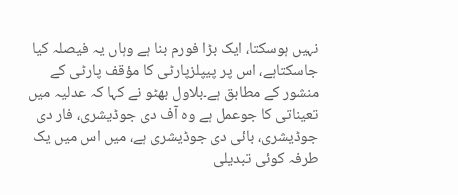نہیں ہوسکتا، ایک بڑا فورم بنا ہے وہاں یہ فیصلہ کیا جاسکتاہے، اس پر پیپلزپارٹی کا مؤقف پارٹی کے منشور کے مطابق ہے۔بلاول بھٹو نے کہا کہ عدلیہ میں تعیناتی کا جوعمل ہے وہ آف دی جوڈیشری، فار دی جوڈیشری، بائی دی جوڈیشری ہے، میں اس میں یک طرفہ کوئی تبدیلی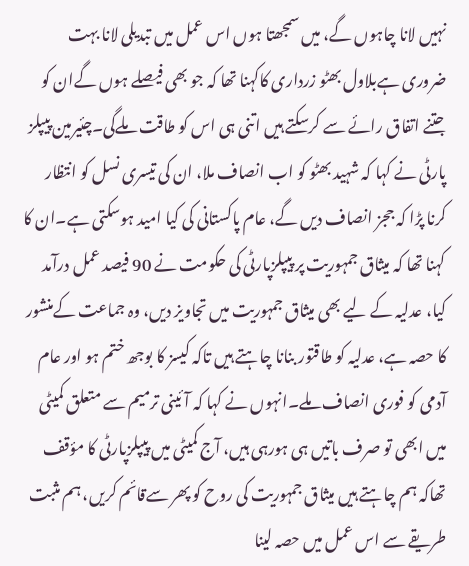نہیں لانا چاہوں گے، میں سمجھتا ہوں اس عمل میں تبدیلی لانا بہت ضروری ہےبلاول بھٹو زرداری کاکہنا تھا کہ جو بھی فیصلے ہوں گےان کو جتنے اتفاق رائے سے کرسکتے ہیں اتنی ہی اس کو طاقت ملےگی۔چئیرمین پیپلز پارٹی نے کہا کہ شہید بھٹو کو اب انصاف ملا، ان کی تیسری نسل کو انتظار کرنا پڑا کہ ججز انصاف دیں گے، عام پاکستانی کی کیا امید ہوسکتی ہے۔ان کا کہنا تھا کہ میثاق جمہوریت پر پیپلزپارٹی کی حکومت نے 90 فیصد عمل درآمد کیا، عدلیہ کے لیے بھی میثاق جمہوریت میں تجاویز دیں، وہ جماعت کےمنشور کا حصہ ہے، عدلیہ کو طاقتور بنانا چاہتے ہیں تاکہ کیسز کا بوجھ ختم ہو اور عام آدمی کو فوری انصاف ملے۔انہوں نے کہا کہ آئینی ترمیم سے متعلق کمیٹی میں ابھی تو صرف باتیں ہی ہورہی ہیں، آج کمیٹی میں پیپلزپارٹی کا مؤقف تھاکہ ہم چاہتے ہیں میثاق جمہوریت کی روح کو پھر سےقائم کریں، ہم مثبت طریقے سے اس عمل میں حصہ لینا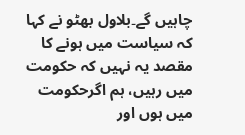چاہیں گے۔بلاول بھٹو نے کہا کہ سیاست میں ہونے کا مقصد یہ نہیں کہ حکومت میں رہیں، ہم اگرحکومت میں ہوں اور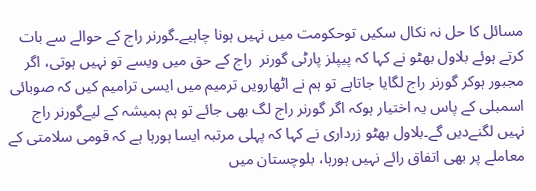مسائل کا حل نہ نکال سکیں توحکومت میں نہیں ہونا چاہیے۔گورنر راج کے حوالے سے بات کرتے ہوئے بلاول بھٹو نے کہا کہ پیپلز پارٹی گورنر  راج کے حق میں ویسے تو نہیں ہوتی، اگر مجبور ہوکر گورنر راج لگایا جاتاہے تو ہم نے اٹھارویں ترمیم میں ایسی ترامیم کیں کہ صوبائی اسمبلی کے پاس یہ اختیار ہوکہ اگر گورنر راج لگ بھی جائے تو ہم ہمیشہ کے لیےگورنر راج نہیں لگنےدیں گے۔بلاول بھٹو زرداری نے کہا کہ پہلی مرتبہ ایسا ہورہا ہے کہ قومی سلامتی کے معاملے پر بھی اتفاق رائے نہیں ہورہا، بلوچستان میں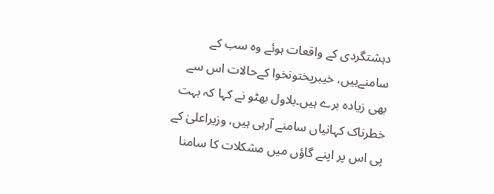دہشتگردی کے واقعات ہوئے وہ سب کے سامنےہیں، خیبرپختونخوا کےحالات اس سے بھی زیادہ برے ہیں۔بلاول بھٹو نے کہا کہ بہت خطرناک کہانیاں سامنے آرہی ہیں، وزیراعلیٰ کے پی اس پر اپنے گاؤں میں مشکلات کا سامنا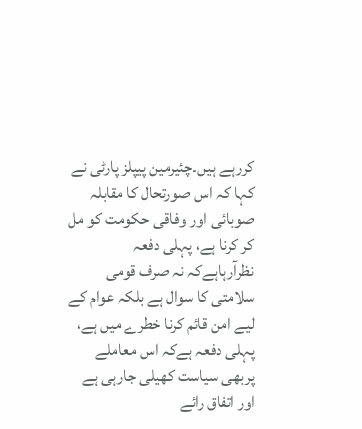کررہے ہیں۔چئیرمین پیپلز پارٹی نے کہا کہ اس صورتحال کا مقابلہ صوبائی اور وفاقی حکومت کو مل کر کرنا ہے، پہلی دفعہ نظرآرہاہےکہ نہ صرف قومی سلامتی کا سوال ہے بلکہ عوام کے لیے امن قائم کرنا خطرے میں ہے، پہلی دفعہ ہےکہ اس معاملے پربھی سیاست کھیلی جارہی ہے  اور اتفاق رائے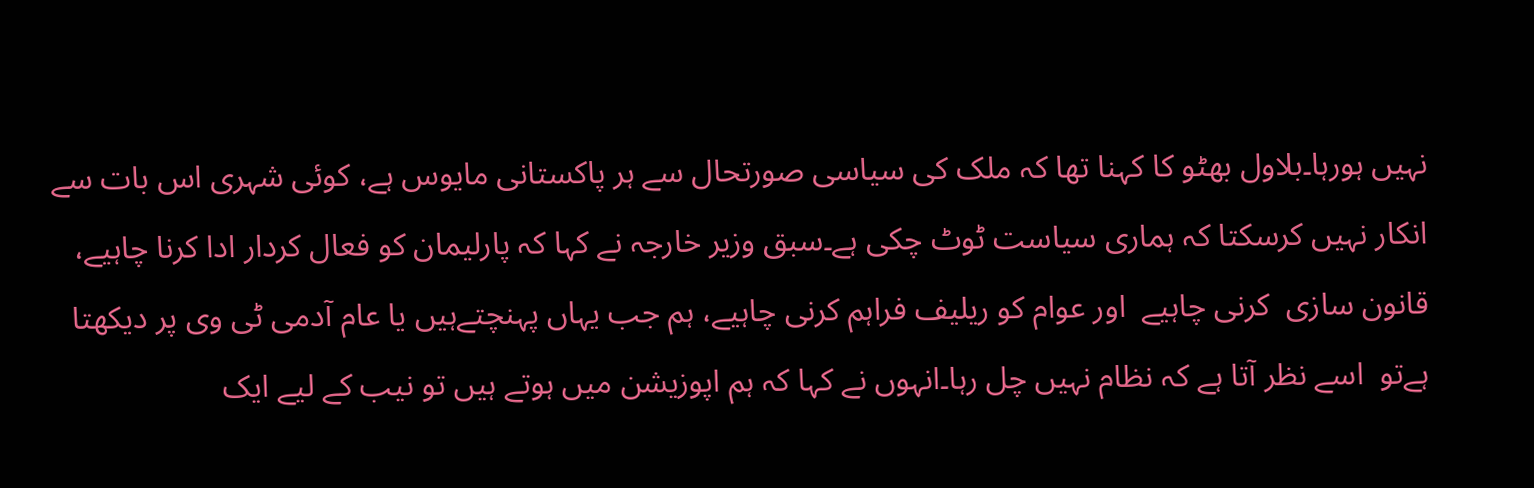نہیں ہورہا۔بلاول بھٹو کا کہنا تھا کہ ملک کی سیاسی صورتحال سے ہر پاکستانی مایوس ہے، کوئی شہری اس بات سے انکار نہیں کرسکتا کہ ہماری سیاست ٹوٹ چکی ہے۔سبق وزیر خارجہ نے کہا کہ پارلیمان کو فعال کردار ادا کرنا چاہیے، قانون سازی  کرنی چاہیے  اور عوام کو ریلیف فراہم کرنی چاہیے، ہم جب یہاں پہنچتےہیں یا عام آدمی ٹی وی پر دیکھتا ہےتو  اسے نظر آتا ہے کہ نظام نہیں چل رہا۔انہوں نے کہا کہ ہم اپوزیشن میں ہوتے ہیں تو نیب کے لیے ایک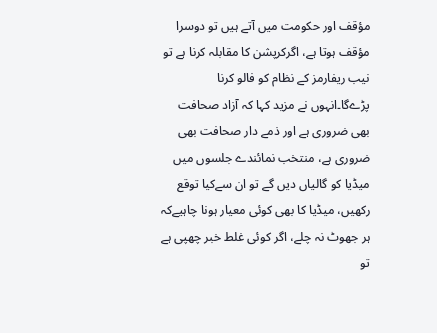مؤقف اور حکومت میں آتے ہیں تو دوسرا مؤقف ہوتا ہے، اگرکرپشن کا مقابلہ کرنا ہے تو نیب ریفارمز کے نظام کو فالو کرنا پڑےگا۔انہوں نے مزید کہا کہ آزاد صحافت بھی ضروری ہے اور ذمے دار صحافت بھی ضروری ہے، منتخب نمائندے جلسوں میں میڈیا کو گالیاں دیں گے تو ان سےکیا توقع رکھیں، میڈیا کا بھی کوئی معیار ہونا چاہیےکہ ہر جھوٹ نہ چلے، اگر کوئی غلط خبر چھپی ہے تو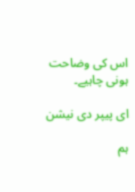اس کی وضاحت ہونی چاہیے۔

ای پیپر دی نیشن

ہم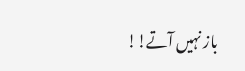باز نہیں آتے!!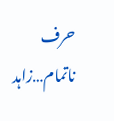حرف ناتمام…زاہد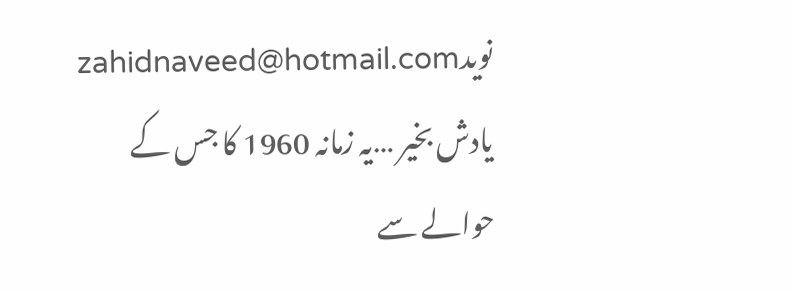نویدzahidnaveed@hotmail.com یادش بخیر …یہ زمانہ 1960 کا جس کے حوالے سے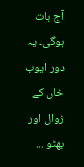آج بات ہوگی۔ یہ دور ایوب خاں کے زوال اور بھٹو ...